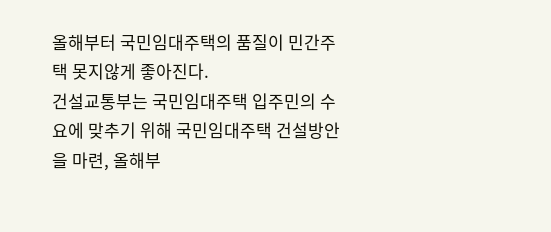올해부터 국민임대주택의 품질이 민간주택 못지않게 좋아진다.
건설교통부는 국민임대주택 입주민의 수요에 맞추기 위해 국민임대주택 건설방안을 마련, 올해부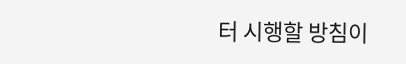터 시행할 방침이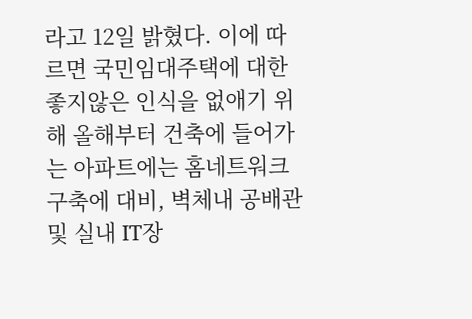라고 12일 밝혔다. 이에 따르면 국민임대주택에 대한 좋지않은 인식을 없애기 위해 올해부터 건축에 들어가는 아파트에는 홈네트워크 구축에 대비, 벽체내 공배관 및 실내 IT장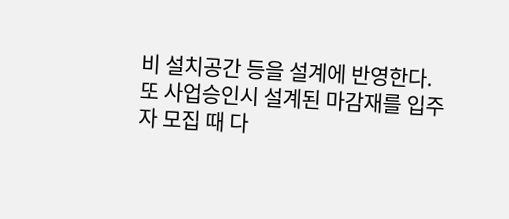비 설치공간 등을 설계에 반영한다. 또 사업승인시 설계된 마감재를 입주자 모집 때 다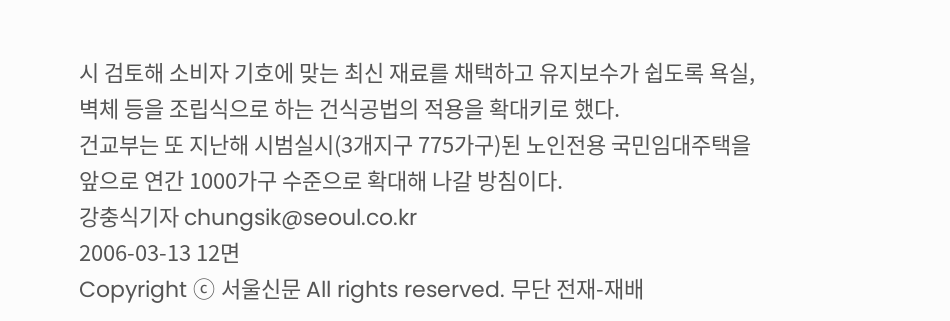시 검토해 소비자 기호에 맞는 최신 재료를 채택하고 유지보수가 쉽도록 욕실, 벽체 등을 조립식으로 하는 건식공법의 적용을 확대키로 했다.
건교부는 또 지난해 시범실시(3개지구 775가구)된 노인전용 국민임대주택을 앞으로 연간 1000가구 수준으로 확대해 나갈 방침이다.
강충식기자 chungsik@seoul.co.kr
2006-03-13 12면
Copyright ⓒ 서울신문 All rights reserved. 무단 전재-재배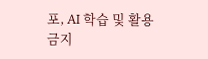포, AI 학습 및 활용 금지